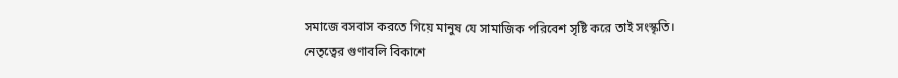সমাজে বসবাস করতে গিয়ে মানুষ যে সামাজিক পরিবেশ সৃষ্টি করে তাই সংস্কৃতি।
নেতৃত্বের গুণাবলি বিকাশে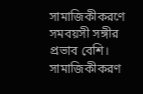সামাজিকীকরণে সমবয়সী সঙ্গীর প্রভাব বেশি। সামাজিকীকরণ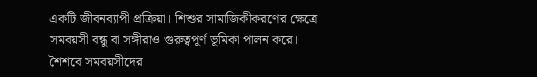একটি জীবনব্যাপী প্রক্রিয়া। শিশুর সামাজিকীকরণের ক্ষেত্রে সমবয়সী বন্ধু বা সঙ্গীরাও গুরুত্বপূর্ণ ভূমিকা পালন করে। শৈশবে সমবয়সীদের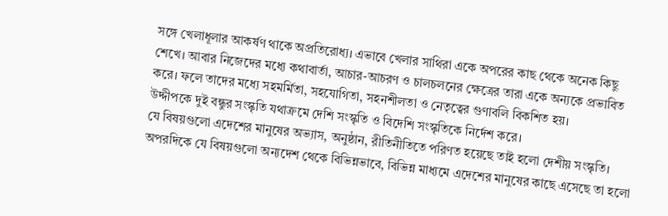সঙ্গে খেলাধূলার আকর্ষণ থাকে অপ্রতিরোধ্য। এভাবে খেলার সাথিরা একে অপরের কাছ থেকে অনেক কিছু শেখে। আবার নিজেদের মধ্যে কথাবার্তা, আচার-আচরণ ও চালচলনের ক্ষেত্রের তারা একে অন্যকে প্রভাবিত করে। ফলে তাদের মধ্যে সহমর্মিতা, সহযোগিতা, সহনশীলতা ও নেতৃত্বের গুণাবলি বিকশিত হয়।
উদ্দীপকে দুই বন্ধুর সংস্কৃতি যথাক্রমে দেশি সংস্কৃতি ও বিদেশি সংস্কৃতিকে নির্দেশ করে।
যে বিষয়গুলো এদেশের মানুষের অভ্যাস, অনুষ্ঠান, রীতিনীতিতে পরিণত হয়েছে তাই হলো দেশীয় সংস্কৃতি। অপরদিকে যে বিষয়গুলো অন্যদেশ থেকে বিভিন্নভাবে, বিভিন্ন মাধ্যমে এদেশের মানুষের কাছে এসেছে তা হলো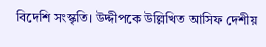বিদেশি সংস্কৃতি। উদ্দীপকে উল্লিখিত আসিফ দেশীয়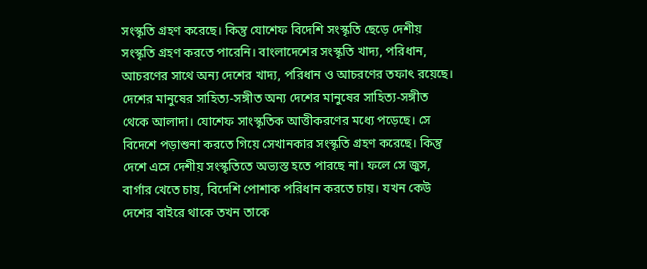সংস্কৃতি গ্রহণ করেছে। কিন্তু যোশেফ বিদেশি সংস্কৃতি ছেড়ে দেশীয় সংস্কৃতি গ্রহণ করতে পারেনি। বাংলাদেশের সংস্কৃতি খাদ্য, পরিধান, আচরণের সাথে অন্য দেশের খাদ্য, পরিধান ও আচরণের তফাৎ রয়েছে। দেশের মানুষের সাহিত্য-সঙ্গীত অন্য দেশের মানুষের সাহিত্য-সঙ্গীত থেকে আলাদা। যোশেফ সাংস্কৃতিক আত্তীকরণের মধ্যে পড়েছে। সে বিদেশে পড়াশুনা করতে গিয়ে সেখানকার সংস্কৃতি গ্রহণ করেছে। কিন্তু দেশে এসে দেশীয় সংস্কৃতিতে অভ্যস্ত হতে পারছে না। ফলে সে জুস, বার্গার খেতে চায়, বিদেশি পোশাক পরিধান করতে চায়। যখন কেউ দেশের বাইরে থাকে তখন তাকে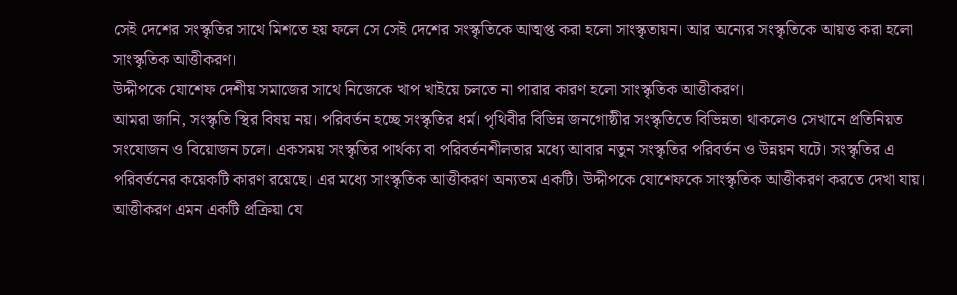সেই দেশের সংস্কৃতির সাথে মিশতে হয় ফলে সে সেই দেশের সংস্কৃতিকে আত্মপ্ত করা হলো সাংস্কৃতায়ন। আর অন্যের সংস্কৃতিকে আয়ত্ত করা হলো সাংস্কৃতিক আত্তীকরণ।
উদ্দীপকে যোশেফ দেশীয় সমাজের সাথে নিজেকে খাপ খাইয়ে চলতে না পারার কারণ হলো সাংস্কৃতিক আত্তীকরণ।
আমরা জানি, সংস্কৃতি স্থির বিষয় নয়। পরিবর্তন হচ্ছে সংস্কৃতির ধর্ম। পৃথিবীর বিভিন্ন জনগোষ্ঠীর সংস্কৃতিতে বিভিন্নতা থাকলেও সেখানে প্রতিনিয়ত সংযোজন ও বিয়োজন চলে। একসময় সংস্কৃতির পার্থক্য বা পরিবর্তনশীলতার মধ্যে আবার নতুন সংস্কৃতির পরিবর্তন ও উন্নয়ন ঘটে। সংস্কৃতির এ পরিবর্তনের কয়েকটি কারণ রয়েছে। এর মধ্যে সাংস্কৃতিক আত্তীকরণ অন্যতম একটি। উদ্দীপকে যোশেফকে সাংস্কৃতিক আত্তীকরণ করতে দেখা যায়। আত্তীকরণ এমন একটি প্রক্রিয়া যে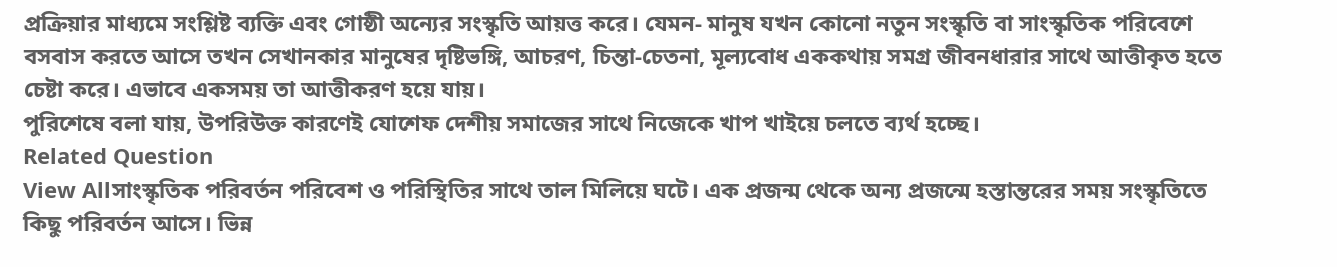প্রক্রিয়ার মাধ্যমে সংশ্লিষ্ট ব্যক্তি এবং গোষ্ঠী অন্যের সংস্কৃতি আয়ত্ত করে। যেমন- মানুষ যখন কোনো নতুন সংস্কৃতি বা সাংস্কৃতিক পরিবেশে বসবাস করতে আসে তখন সেখানকার মানুষের দৃষ্টিভঙ্গি, আচরণ, চিন্তা-চেতনা, মূল্যবোধ এককথায় সমগ্র জীবনধারার সাথে আত্তীকৃত হতে চেষ্টা করে। এভাবে একসময় তা আত্তীকরণ হয়ে যায়।
পুরিশেষে বলা যায়, উপরিউক্ত কারণেই যোশেফ দেশীয় সমাজের সাথে নিজেকে খাপ খাইয়ে চলতে ব্যর্থ হচ্ছে।
Related Question
View Allসাংস্কৃতিক পরিবর্তন পরিবেশ ও পরিস্থিতির সাথে তাল মিলিয়ে ঘটে। এক প্রজন্ম থেকে অন্য প্রজন্মে হস্তান্তরের সময় সংস্কৃতিতে কিছু পরিবর্তন আসে। ভিন্ন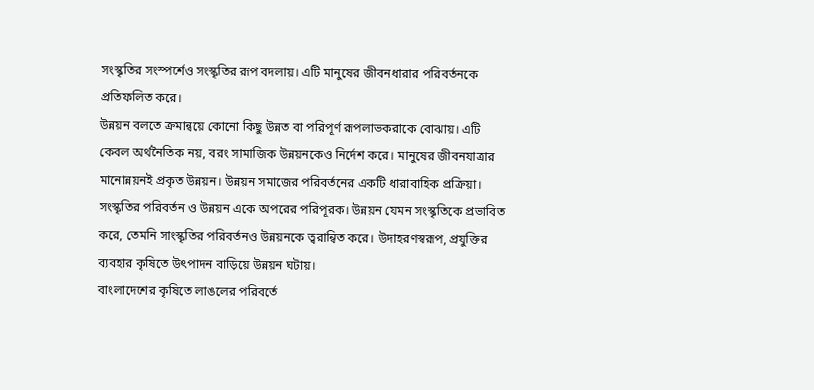সংস্কৃতির সংস্পর্শেও সংস্কৃতির রূপ বদলায়। এটি মানুষের জীবনধারার পরিবর্তনকে প্রতিফলিত করে।
উন্নয়ন বলতে ক্রমান্বয়ে কোনো কিছু উন্নত বা পরিপূর্ণ রূপলাভকরাকে বোঝায়। এটি কেবল অর্থনৈতিক নয়, বরং সামাজিক উন্নয়নকেও নির্দেশ করে। মানুষের জীবনযাত্রার মানোন্নয়নই প্রকৃত উন্নয়ন। উন্নয়ন সমাজের পরিবর্তনের একটি ধারাবাহিক প্রক্রিয়া।
সংস্কৃতির পরিবর্তন ও উন্নয়ন একে অপরের পরিপূরক। উন্নয়ন যেমন সংস্কৃতিকে প্রভাবিত করে, তেমনি সাংস্কৃতির পরিবর্তনও উন্নয়নকে ত্বরান্বিত করে। উদাহরণস্বরূপ, প্রযুক্তির ব্যবহার কৃষিতে উৎপাদন বাড়িয়ে উন্নয়ন ঘটায়।
বাংলাদেশের কৃষিতে লাঙলের পরিবর্তে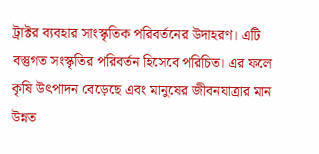ট্রাক্টর ব্যবহার সাংস্কৃতিক পরিবর্তনের উদাহরণ। এটি বস্তুগত সংস্কৃতির পরিবর্তন হিসেবে পরিচিত। এর ফলে কৃষি উৎপাদন বেড়েছে এবং মানুষের জীবনযাত্রার মান উন্নত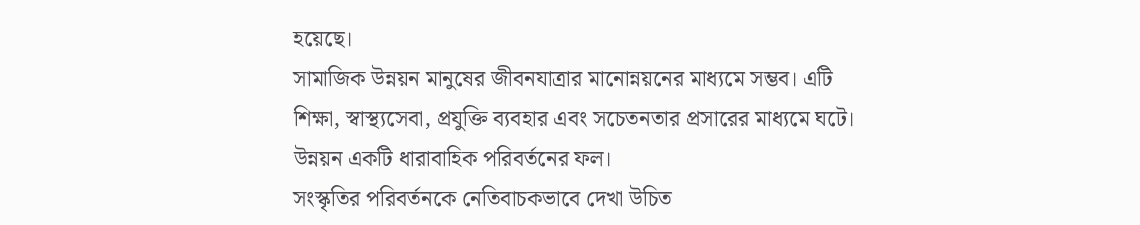হয়েছে।
সামাজিক উন্নয়ন মানুষের জীবনযাত্রার মানোন্নয়নের মাধ্যমে সম্ভব। এটি শিক্ষা, স্বাস্থ্যসেবা, প্রযুক্তি ব্যবহার এবং সচেতনতার প্রসারের মাধ্যমে ঘটে। উন্নয়ন একটি ধারাবাহিক পরিবর্তনের ফল।
সংস্কৃতির পরিবর্তনকে নেতিবাচকভাবে দেখা উচিত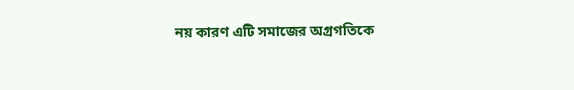নয় কারণ এটি সমাজের অগ্রগতিকে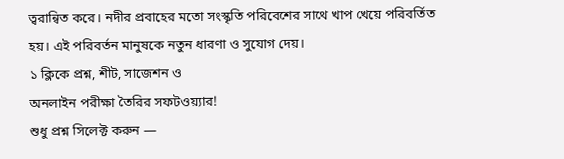ত্বরান্বিত করে। নদীর প্রবাহের মতো সংস্কৃতি পরিবেশের সাথে খাপ খেয়ে পরিবর্তিত হয়। এই পরিবর্তন মানুষকে নতুন ধারণা ও সুযোগ দেয়।
১ ক্লিকে প্রশ্ন, শীট, সাজেশন ও
অনলাইন পরীক্ষা তৈরির সফটওয়্যার!
শুধু প্রশ্ন সিলেক্ট করুন —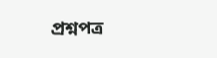প্রশ্নপত্র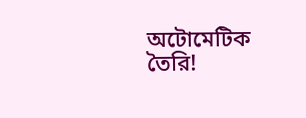অটোমেটিক তৈরি!